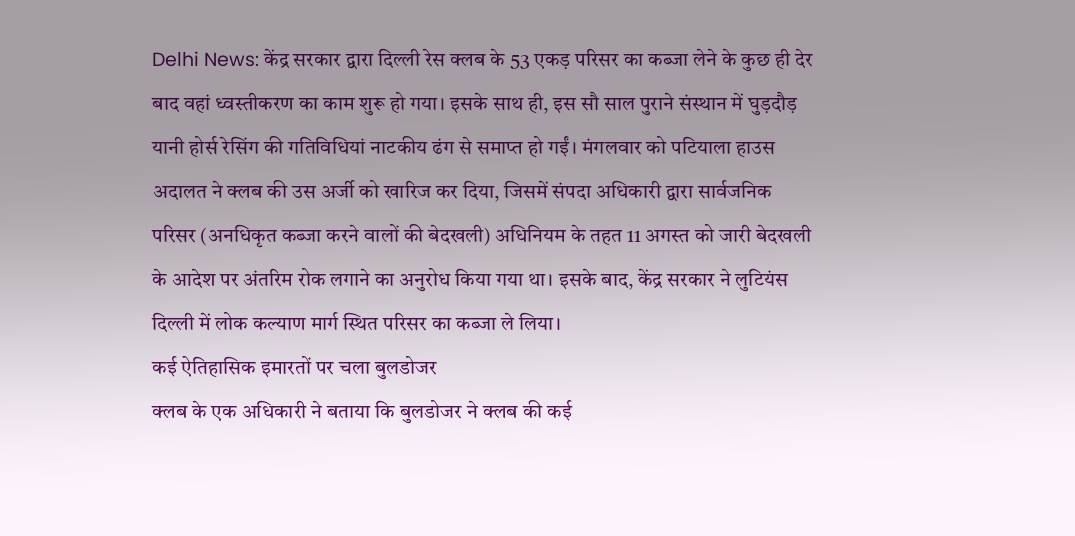Delhi News: केंद्र सरकार द्वारा दिल्ली रेस क्लब के 53 एकड़ परिसर का कब्जा लेने के कुछ ही देर बाद वहां ध्वस्तीकरण का काम शुरू हो गया। इसके साथ ही, इस सौ साल पुराने संस्थान में घुड़दौड़ यानी होर्स रेसिंग की गतिविधियां नाटकीय ढंग से समाप्त हो गईं। मंगलवार को पटियाला हाउस अदालत ने क्लब की उस अर्जी को खारिज कर दिया, जिसमें संपदा अधिकारी द्वारा सार्वजनिक परिसर (अनधिकृत कब्जा करने वालों की बेदखली) अधिनियम के तहत 11 अगस्त को जारी बेदखली के आदेश पर अंतरिम रोक लगाने का अनुरोध किया गया था। इसके बाद, केंद्र सरकार ने लुटियंस दिल्ली में लोक कल्याण मार्ग स्थित परिसर का कब्जा ले लिया।
कई ऐतिहासिक इमारतों पर चला बुलडोजर
क्लब के एक अधिकारी ने बताया कि बुलडोजर ने क्लब की कई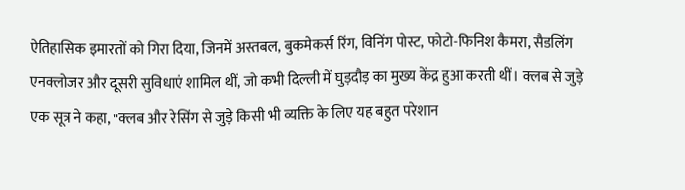ऐतिहासिक इमारतों को गिरा दिया, जिनमें अस्तबल, बुकमेकर्स रिंग, विनिंग पोस्ट, फोटो-फिनिश कैमरा, सैडलिंग एनक्लोजर और दूसरी सुविधाएं शामिल थीं, जो कभी दिल्ली में घुड़दौड़ का मुख्य केंद्र हुआ करती थीं। क्लब से जुड़े एक सूत्र ने कहा, "क्लब और रेसिंग से जुड़े किसी भी व्यक्ति के लिए यह बहुत परेशान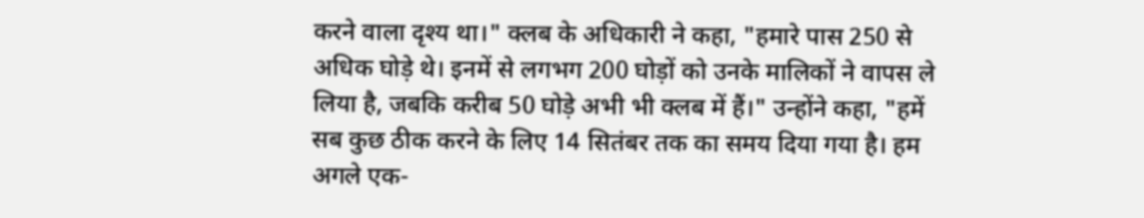करने वाला दृश्य था।" क्लब के अधिकारी ने कहा, "हमारे पास 250 से अधिक घोड़े थे। इनमें से लगभग 200 घोड़ों को उनके मालिकों ने वापस ले लिया है, जबकि करीब 50 घोड़े अभी भी क्लब में हैं।" उन्होंने कहा, "हमें सब कुछ ठीक करने के लिए 14 सितंबर तक का समय दिया गया है। हम अगले एक-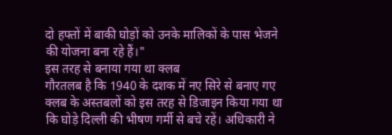दो हफ्तों में बाकी घोड़ों को उनके मालिकों के पास भेजने की योजना बना रहे हैं।"
इस तरह से बनाया गया था क्लब
गौरतलब है कि 1940 के दशक में नए सिरे से बनाए गए क्लब के अस्तबलों को इस तरह से डिजाइन किया गया था कि घोड़े दिल्ली की भीषण गर्मी से बचे रहें। अधिकारी ने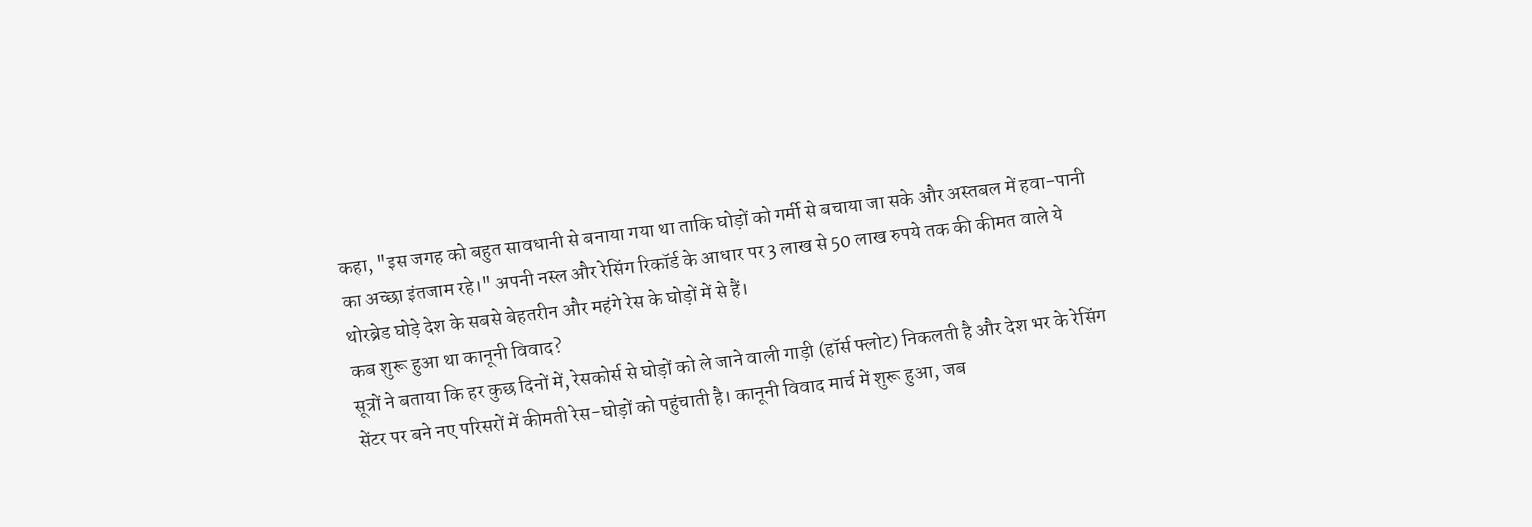कहा, "इस जगह को बहुत सावधानी से बनाया गया था ताकि घोड़ों को गर्मी से बचाया जा सके और अस्तबल में हवा-पानी का अच्छा इंतजाम रहे।" अपनी नस्ल और रेसिंग रिकॉर्ड के आधार पर 3 लाख से 50 लाख रुपये तक की कीमत वाले ये थोरब्रेड घोड़े देश के सबसे बेहतरीन और महंगे रेस के घोड़ों में से हैं।
कब शुरू हुआ था कानूनी विवाद?
सूत्रों ने बताया कि हर कुछ दिनों में, रेसकोर्स से घोड़ों को ले जाने वाली गाड़ी (हॉर्स फ्लोट) निकलती है और देश भर के रेसिंग सेंटर पर बने नए परिसरों में कीमती रेस-घोड़ों को पहुंचाती है। कानूनी विवाद मार्च में शुरू हुआ, जब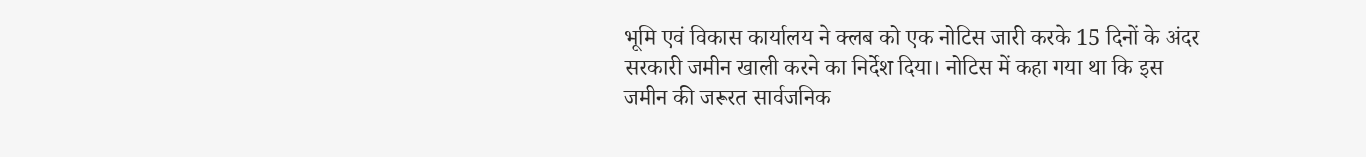भूमि एवं विकास कार्यालय ने क्लब को एक नोटिस जारी करके 15 दिनों के अंदर सरकारी जमीन खाली करने का निर्देश दिया। नोटिस में कहा गया था कि इस जमीन की जरूरत सार्वजनिक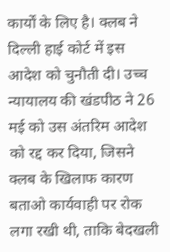कार्यों के लिए है। क्लब ने दिल्ली हाई कोर्ट में इस आदेश को चुनौती दी। उच्च न्यायालय की खंडपीठ ने 26 मई को उस अंतरिम आदेश को रद्द कर दिया, जिसने क्लब के खिलाफ कारण बताओ कार्यवाही पर रोक लगा रखी थी, ताकि बेदखली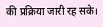की प्रक्रिया जारी रह सके।